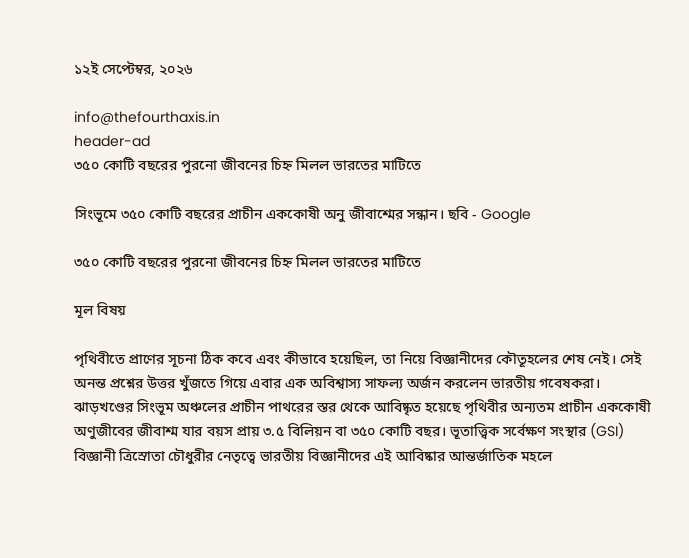১২ই সেপ্টেম্বর, ২০২৬

info@thefourthaxis.in
header-ad
৩৫০ কোটি বছরের পুরনো জীবনের চিহ্ন মিলল ভারতের মাটিতে

সিংভূমে ৩৫০ কোটি বছরের প্রাচীন এককোষী অনু জীবাশ্মের সন্ধান। ছবি - Google

৩৫০ কোটি বছরের পুরনো জীবনের চিহ্ন মিলল ভারতের মাটিতে

মূল বিষয়

পৃথিবীতে প্রাণের সূচনা ঠিক কবে এবং কীভাবে হয়েছিল, তা নিয়ে বিজ্ঞানীদের কৌতূহলের শেষ নেই। সেই অনন্ত প্রশ্নের উত্তর খুঁজতে গিয়ে এবার এক অবিশ্বাস্য সাফল্য অর্জন করলেন ভারতীয় গবেষকরা। ঝাড়খণ্ডের সিংভূম অঞ্চলের প্রাচীন পাথরের স্তর থেকে আবিষ্কৃত হয়েছে পৃথিবীর অন্যতম প্রাচীন এককোষী অণুজীবের জীবাশ্ম যার বয়স প্রায় ৩.৫ বিলিয়ন বা ৩৫০ কোটি বছর। ভূতাত্ত্বিক সর্বেক্ষণ সংস্থার (GSI) বিজ্ঞানী ত্রিস্রোতা চৌধুরীর নেতৃত্বে ভারতীয় বিজ্ঞানীদের এই আবিষ্কার আন্তর্জাতিক মহলে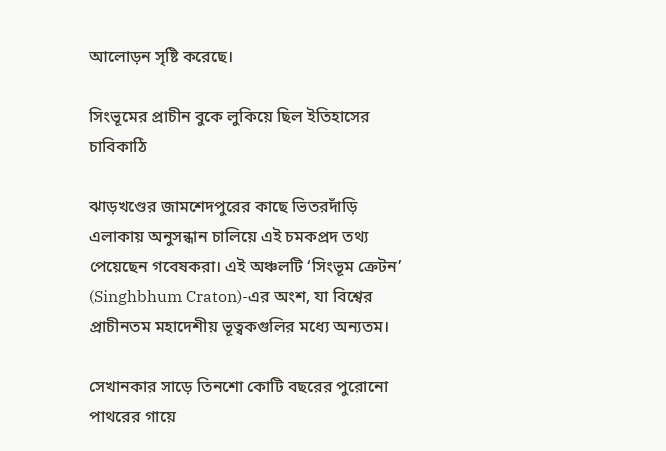আলোড়ন সৃষ্টি করেছে।

সিংভূমের প্রাচীন বুকে লুকিয়ে ছিল ইতিহাসের চাবিকাঠি

ঝাড়খণ্ডের জামশেদপুরের কাছে ভিতরদাঁড়ি এলাকায় অনুসন্ধান চালিয়ে এই চমকপ্রদ তথ্য পেয়েছেন গবেষকরা। এই অঞ্চলটি ‘সিংভূম ক্রেটন’ (Singhbhum Craton)-এর অংশ, যা বিশ্বের প্রাচীনতম মহাদেশীয় ভূত্বকগুলির মধ্যে অন্যতম।

সেখানকার সাড়ে তিনশো কোটি বছরের পুরোনো পাথরের গায়ে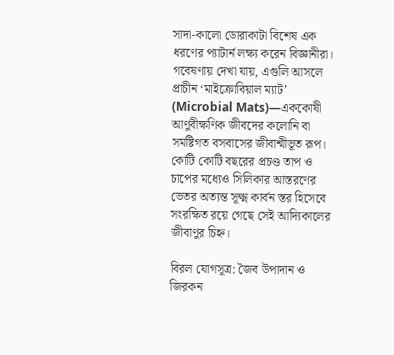সাদা-কালো ডোরাকাটা বিশেষ এক ধরণের প্যাটার্ন লক্ষ্য করেন বিজ্ঞানীরা। গবেষণায় দেখা যায়, এগুলি আসলে প্রাচীন ‘মাইক্রোবিয়াল ম্যাট’ (Microbial Mats)—এককোষী আণুবীক্ষণিক জীবদের কলোনি বা সমষ্টিগত বসবাসের জীবাশ্মীভূত রূপ। কোটি কোটি বছরের প্রচণ্ড তাপ ও চাপের মধ্যেও সিলিকার আস্তরণের ভেতর অত্যন্ত সূক্ষ্ম কার্বন স্তর হিসেবে সংরক্ষিত রয়ে গেছে সেই আদ্যিকালের জীবাণুর চিহ্ন।

বিরল যোগসূত্র: জৈব উপাদান ও জিরকন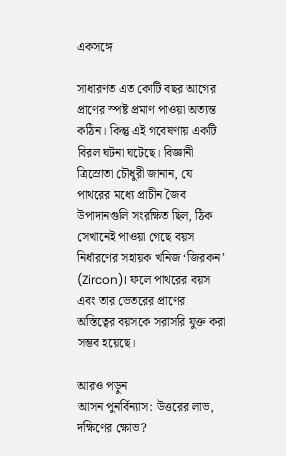একসঙ্গে

সাধারণত এত কোটি বছর আগের প্রাণের স্পষ্ট প্রমাণ পাওয়া অত্যন্ত কঠিন। কিন্তু এই গবেষণায় একটি বিরল ঘটনা ঘটেছে। বিজ্ঞানী ত্রিস্রোতা চৌধুরী জানান, যে পাথরের মধ্যে প্রাচীন জৈব উপাদানগুলি সংরক্ষিত ছিল, ঠিক সেখানেই পাওয়া গেছে বয়স নির্ধারণের সহায়ক খনিজ ‘জিরকন’ (Zircon)। ফলে পাথরের বয়স এবং তার ভেতরের প্রাণের অস্তিত্বের বয়সকে সরাসরি যুক্ত করা সম্ভব হয়েছে।

আরও পড়ুন
আসন পুনর্বিন্যাস: উত্তরের লাভ, দক্ষিণের ক্ষোভ?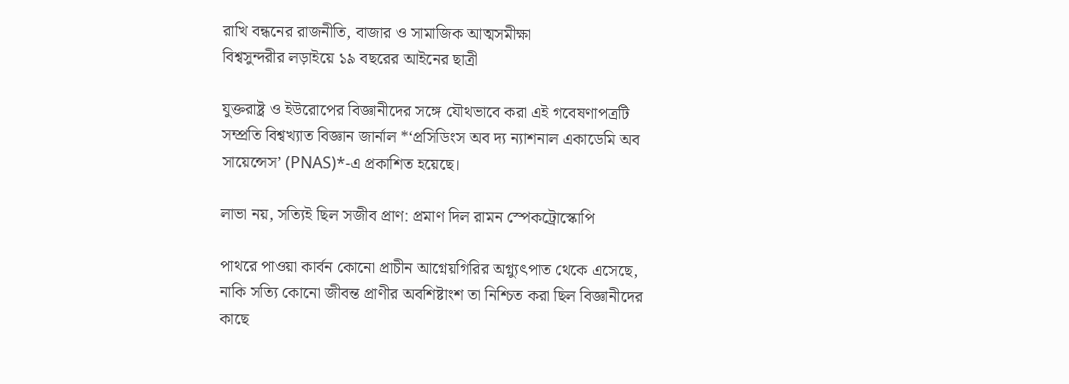রাখি বন্ধনের রাজনীতি, বাজার ও সামাজিক আত্মসমীক্ষা
বিশ্বসুন্দরীর লড়াইয়ে ১৯ বছরের আইনের ছাত্রী

যুক্তরাষ্ট্র ও ইউরোপের বিজ্ঞানীদের সঙ্গে যৌথভাবে করা এই গবেষণাপত্রটি সম্প্রতি বিশ্বখ্যাত বিজ্ঞান জার্নাল *‘প্রসিডিংস অব দ্য ন্যাশনাল একাডেমি অব সায়েন্সেস’ (PNAS)*-এ প্রকাশিত হয়েছে।

লাভা নয়, সত্যিই ছিল সজীব প্রাণ: প্রমাণ দিল রামন স্পেকট্রোস্কোপি

পাথরে পাওয়া কার্বন কোনো প্রাচীন আগ্নেয়গিরির অগ্ন্যুৎপাত থেকে এসেছে, নাকি সত্যি কোনো জীবন্ত প্রাণীর অবশিষ্টাংশ তা নিশ্চিত করা ছিল বিজ্ঞানীদের কাছে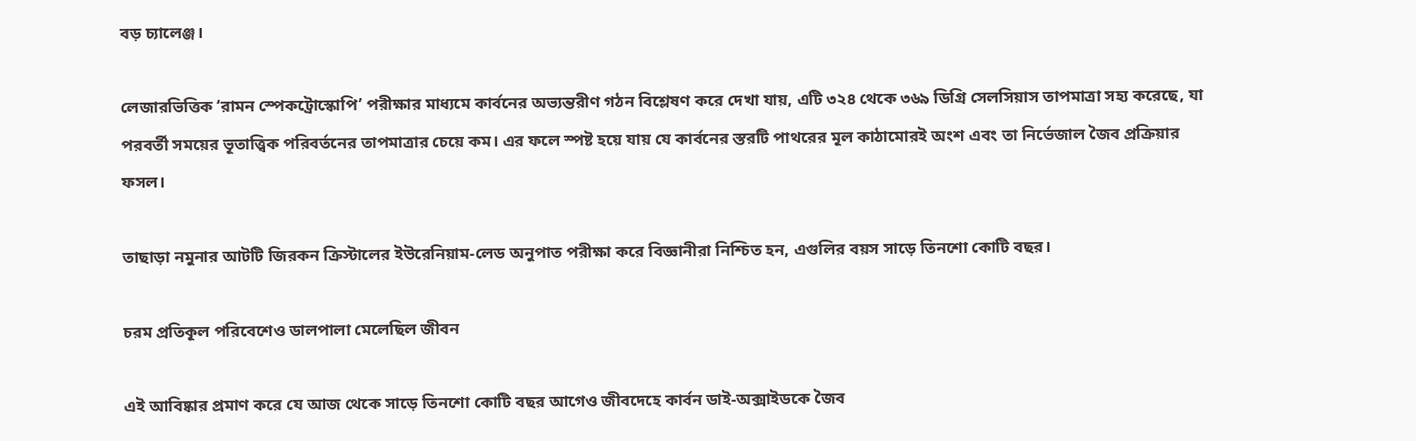বড় চ্যালেঞ্জ।

লেজারভিত্তিক ‘রামন স্পেকট্রোস্কোপি’ পরীক্ষার মাধ্যমে কার্বনের অভ্যন্তরীণ গঠন বিশ্লেষণ করে দেখা যায়, এটি ৩২৪ থেকে ৩৬৯ ডিগ্রি সেলসিয়াস তাপমাত্রা সহ্য করেছে, যা পরবর্তী সময়ের ভূতাত্ত্বিক পরিবর্তনের তাপমাত্রার চেয়ে কম। এর ফলে স্পষ্ট হয়ে যায় যে কার্বনের স্তরটি পাথরের মূল কাঠামোরই অংশ এবং তা নির্ভেজাল জৈব প্রক্রিয়ার ফসল।

তাছাড়া নমুনার আটটি জিরকন ক্রিস্টালের ইউরেনিয়াম-লেড অনুপাত পরীক্ষা করে বিজ্ঞানীরা নিশ্চিত হন, এগুলির বয়স সাড়ে তিনশো কোটি বছর।

চরম প্রতিকূল পরিবেশেও ডালপালা মেলেছিল জীবন

এই আবিষ্কার প্রমাণ করে যে আজ থেকে সাড়ে তিনশো কোটি বছর আগেও জীবদেহে কার্বন ডাই-অক্সাইডকে জৈব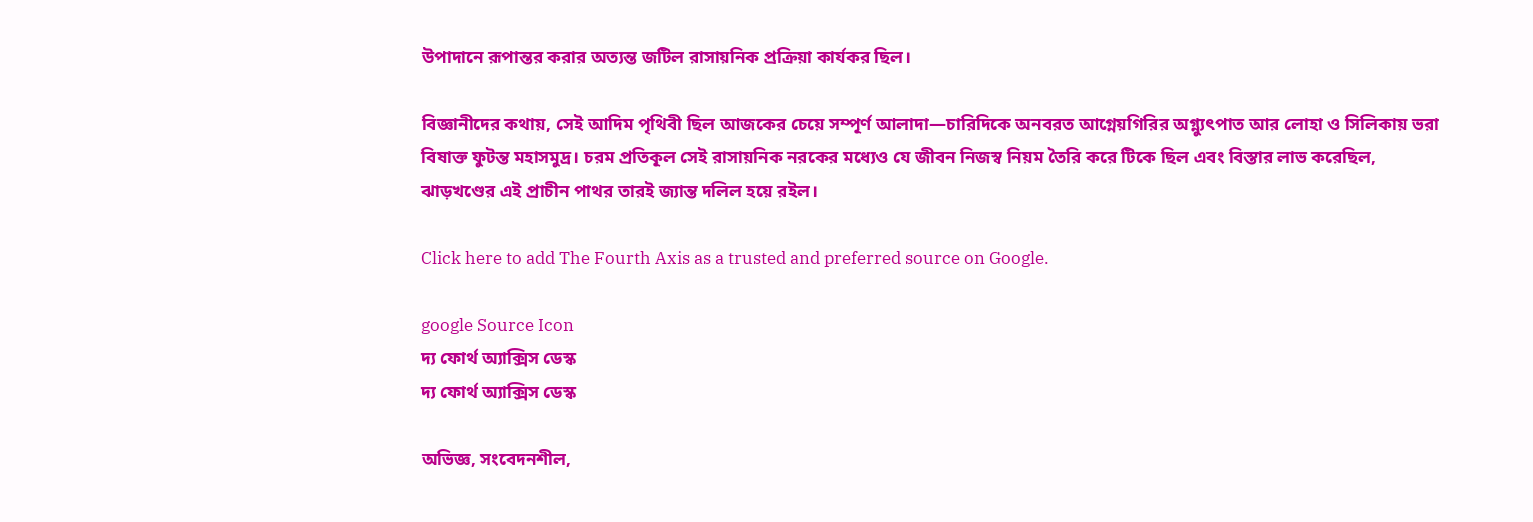উপাদানে রূপান্তর করার অত্যন্ত জটিল রাসায়নিক প্রক্রিয়া কার্যকর ছিল।

বিজ্ঞানীদের কথায়, সেই আদিম পৃথিবী ছিল আজকের চেয়ে সম্পূর্ণ আলাদা—চারিদিকে অনবরত আগ্নেয়গিরির অগ্ন্যুৎপাত আর লোহা ও সিলিকায় ভরা বিষাক্ত ফুটন্ত মহাসমুদ্র। চরম প্রতিকূল সেই রাসায়নিক নরকের মধ্যেও যে জীবন নিজস্ব নিয়ম তৈরি করে টিকে ছিল এবং বিস্তার লাভ করেছিল, ঝাড়খণ্ডের এই প্রাচীন পাথর তারই জ্যান্ত দলিল হয়ে রইল।

Click here to add The Fourth Axis as a trusted and preferred source on Google.

google Source Icon
দ্য ফোর্থ অ্যাক্সিস ডেস্ক
দ্য ফোর্থ অ্যাক্সিস ডেস্ক

অভিজ্ঞ, সংবেদনশীল,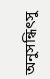অনুসন্ধিৎসু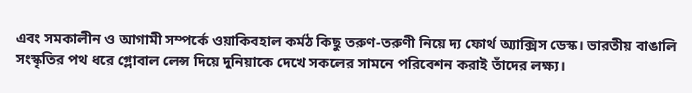এবং সমকালীন ও আগামী সম্পর্কে ওয়াকিবহাল কর্মঠ কিছু তরুণ-তরুণী নিয়ে দ্য ফোর্থ অ্যাক্সিস ডেস্ক। ভারতীয় বাঙালি সংস্কৃতির পথ ধরে গ্লোবাল লেন্স দিয়ে দুনিয়াকে দেখে সকলের সামনে পরিবেশন করাই তাঁদের লক্ষ্য।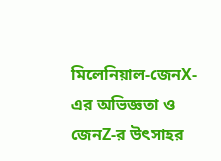মিলেনিয়াল-জেনX-এর অভিজ্ঞতা ও জেনZ-র উৎসাহর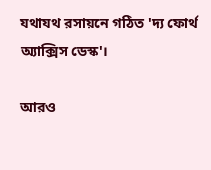যথাযথ রসায়নে গঠিত 'দ্য ফোর্থ অ্যাক্সিস ডেস্ক'।

আরও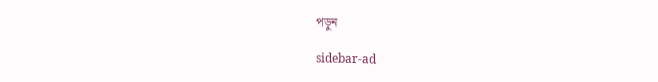পড়ুন

sidebar-ad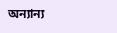অন্যান্য